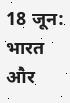18 जून: भारत और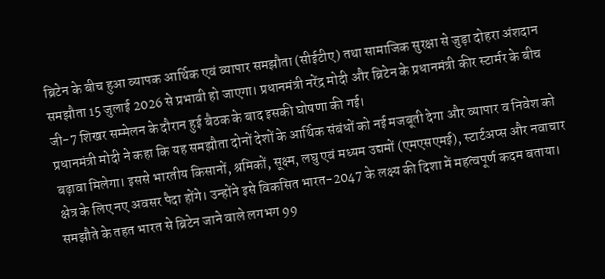ब्रिटेन के बीच हुआ व्यापक आर्थिक एवं व्यापार समझौता (सीईटीए) तथा सामाजिक सुरक्षा से जुड़ा दोहरा अंशदान समझौता 15 जुलाई 2026 से प्रभावी हो जाएगा। प्रधानमंत्री नरेंद्र मोदी और ब्रिटेन के प्रधानमंत्री कीर स्टार्मर के बीच जी-7 शिखर सम्मेलन के दौरान हुई बैठक के बाद इसकी घोषणा की गई।
प्रधानमंत्री मोदी ने कहा कि यह समझौता दोनों देशों के आर्थिक संबंधों को नई मजबूती देगा और व्यापार व निवेश को बढ़ावा मिलेगा। इससे भारतीय किसानों, श्रमिकों, सूक्ष्म, लघु एवं मध्यम उद्यमों (एमएसएमई), स्टार्टअप्स और नवाचार क्षेत्र के लिए नए अवसर पैदा होंगे। उन्होंने इसे विकसित भारत-2047 के लक्ष्य की दिशा में महत्वपूर्ण कदम बताया।
समझौते के तहत भारत से ब्रिटेन जाने वाले लगभग 99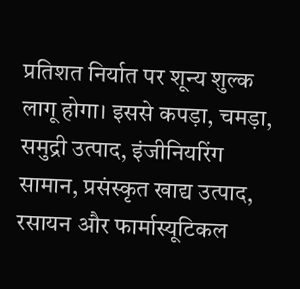प्रतिशत निर्यात पर शून्य शुल्क लागू होगा। इससे कपड़ा, चमड़ा, समुद्री उत्पाद, इंजीनियरिंग सामान, प्रसंस्कृत खाद्य उत्पाद, रसायन और फार्मास्यूटिकल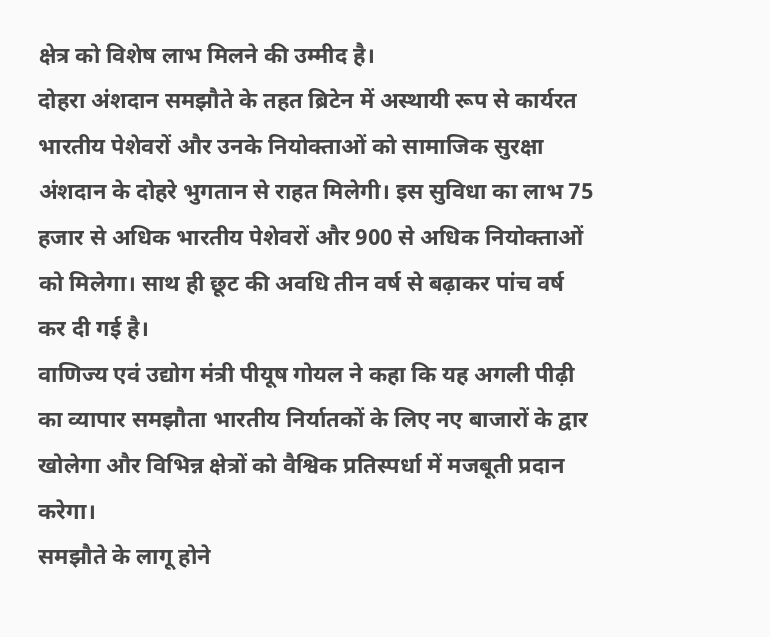क्षेत्र को विशेष लाभ मिलने की उम्मीद है।
दोहरा अंशदान समझौते के तहत ब्रिटेन में अस्थायी रूप से कार्यरत भारतीय पेशेवरों और उनके नियोक्ताओं को सामाजिक सुरक्षा अंशदान के दोहरे भुगतान से राहत मिलेगी। इस सुविधा का लाभ 75 हजार से अधिक भारतीय पेशेवरों और 900 से अधिक नियोक्ताओं को मिलेगा। साथ ही छूट की अवधि तीन वर्ष से बढ़ाकर पांच वर्ष कर दी गई है।
वाणिज्य एवं उद्योग मंत्री पीयूष गोयल ने कहा कि यह अगली पीढ़ी का व्यापार समझौता भारतीय निर्यातकों के लिए नए बाजारों के द्वार खोलेगा और विभिन्न क्षेत्रों को वैश्विक प्रतिस्पर्धा में मजबूती प्रदान करेगा।
समझौते के लागू होने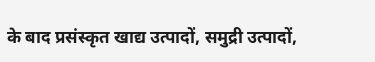के बाद प्रसंस्कृत खाद्य उत्पादों, समुद्री उत्पादों,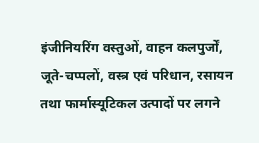इंजीनियरिंग वस्तुओं, वाहन कलपुर्जों, जूते-चप्पलों, वस्त्र एवं परिधान, रसायन तथा फार्मास्यूटिकल उत्पादों पर लगने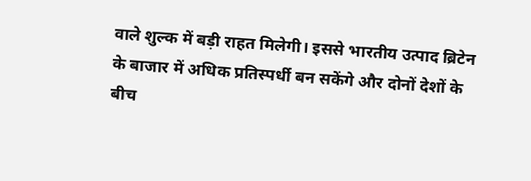वाले शुल्क में बड़ी राहत मिलेगी। इससे भारतीय उत्पाद ब्रिटेन के बाजार में अधिक प्रतिस्पर्धी बन सकेंगे और दोनों देशों के बीच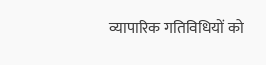व्यापारिक गतिविधियों को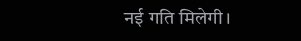नई गति मिलेगी।